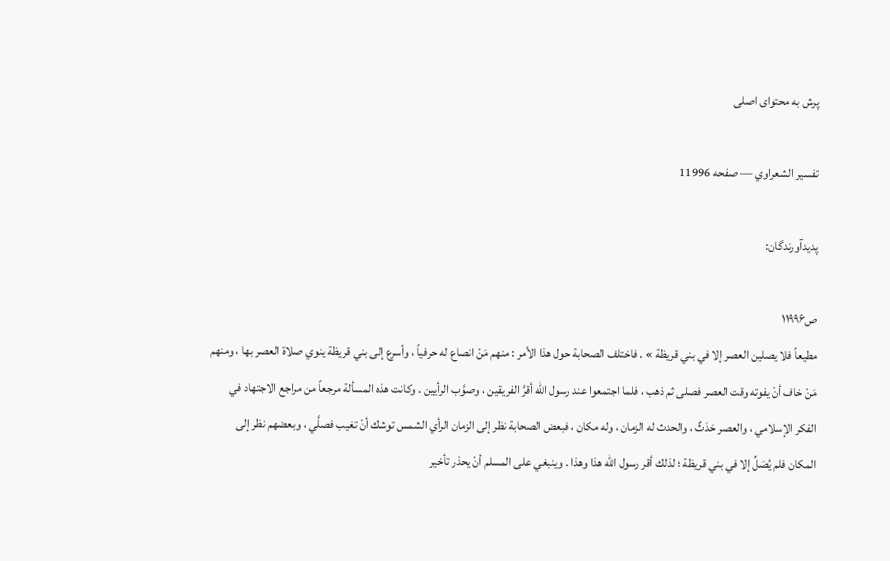پرش به محتوای اصلی

تفسير الشعراوي — صفحه 11996

پدیدآورندگان:

ص۱۱۹۹۶
مطيعاً فلا يصلين العصر إلا في بني قريظة » . فاختلف الصحابة حول هذا الأمر : منهم مَنْ انصاع له حرفياً ، وأسرع إلى بني قريظة ينوي صلاة العصر بها ، ومنهم مَنْ خاف أنْ يفوته وقت العصر فصلى ثم ذهب ، فلما اجتمعوا عند رسول الله أقرَّ الفريقين ، وصوَّب الرأيين . وكانت هذه المسألة مرجعاً من مراجع الاجتهاد في الفكر الإسلامي ، والعصر حَدَثٌ ، والحدث له الزمان ، وله مكان ، فبعض الصحابة نظر إلى الزمان الرأي الشمس توشك أنْ تغيب فصلَّي ، وبعضهم نظر إلى المكان فلم يُصَلِّ إلا في بني قريظة ؛ لذلك أقر رسول الله هذا وهذا . وينبغي على المسلم أنْ يحذر تأخير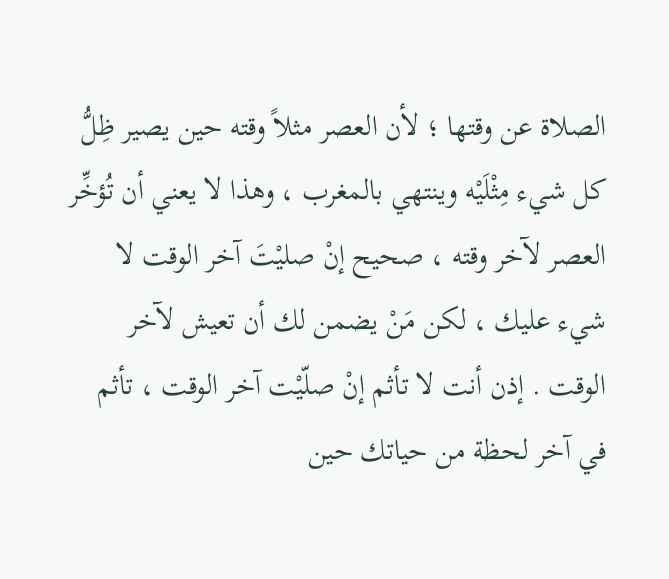الصلاة عن وقتها ؛ لأن العصر مثلاً وقته حين يصير ظِلُّ كل شيء مِثْلَيْه وينتهي بالمغرب ، وهذا لا يعني أن تُؤخِّر العصر لآخر وقته ، صحيح إنْ صليْتَ آخر الوقت لا شيء عليك ، لكن مَنْ يضمن لك أن تعيش لآخر الوقت . إذن أنت لا تأثم إنْ صلّيْت آخر الوقت ، تأثم في آخر لحظة من حياتك حين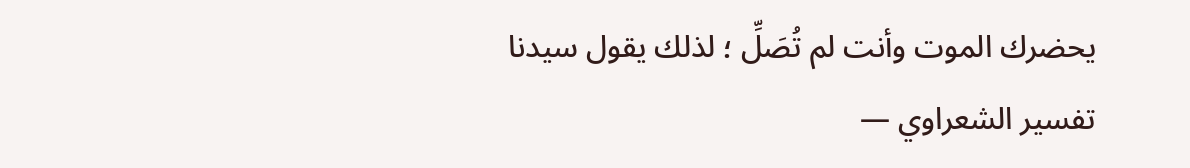يحضرك الموت وأنت لم تُصَلِّ ؛ لذلك يقول سيدنا
تفسير الشعراوي —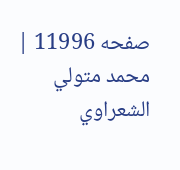صفحه 11996 | محمد متولي الشعراوي